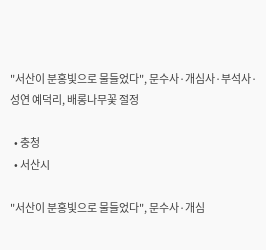"서산이 분홍빛으로 물들었다", 문수사·개심사·부석사·성연 예덕리, 배롱나무꽃 절정

  • 충청
  • 서산시

"서산이 분홍빛으로 물들었다", 문수사·개심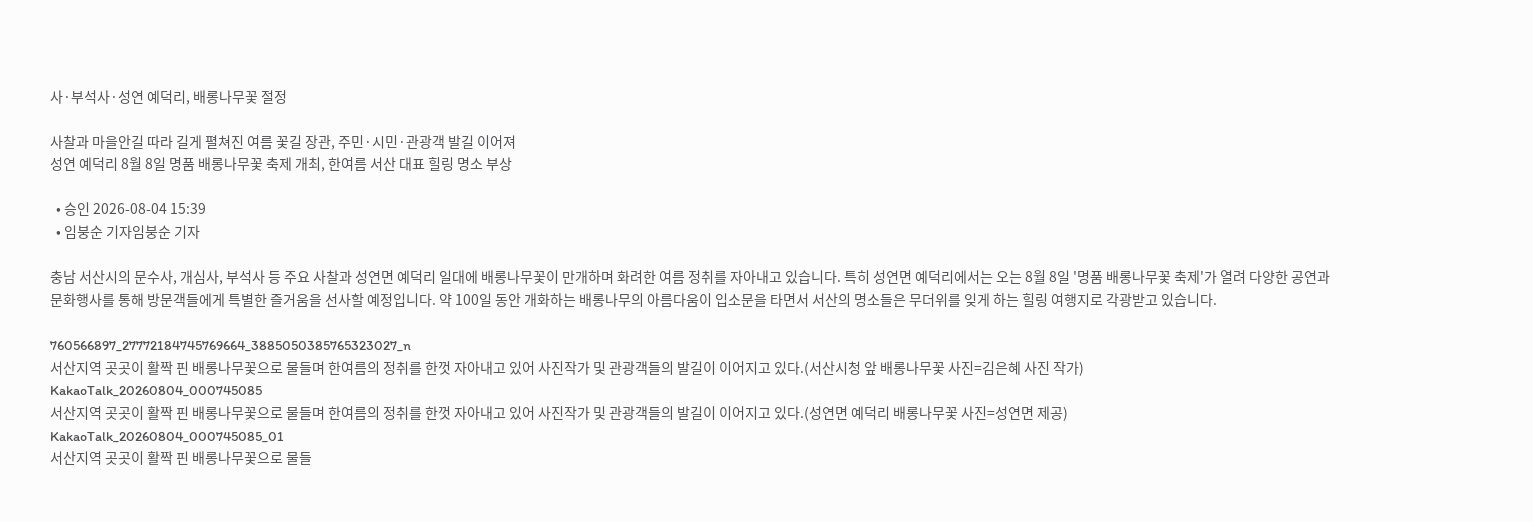사·부석사·성연 예덕리, 배롱나무꽃 절정

사찰과 마을안길 따라 길게 펼쳐진 여름 꽃길 장관, 주민·시민·관광객 발길 이어져
성연 예덕리 8월 8일 명품 배롱나무꽃 축제 개최, 한여름 서산 대표 힐링 명소 부상

  • 승인 2026-08-04 15:39
  • 임붕순 기자임붕순 기자

충남 서산시의 문수사, 개심사, 부석사 등 주요 사찰과 성연면 예덕리 일대에 배롱나무꽃이 만개하며 화려한 여름 정취를 자아내고 있습니다. 특히 성연면 예덕리에서는 오는 8월 8일 '명품 배롱나무꽃 축제'가 열려 다양한 공연과 문화행사를 통해 방문객들에게 특별한 즐거움을 선사할 예정입니다. 약 100일 동안 개화하는 배롱나무의 아름다움이 입소문을 타면서 서산의 명소들은 무더위를 잊게 하는 힐링 여행지로 각광받고 있습니다.

760566897_27772184745769664_3885050385765323027_n
서산지역 곳곳이 활짝 핀 배롱나무꽃으로 물들며 한여름의 정취를 한껏 자아내고 있어 사진작가 및 관광객들의 발길이 이어지고 있다.(서산시청 앞 배롱나무꽃 사진=김은혜 사진 작가)
KakaoTalk_20260804_000745085
서산지역 곳곳이 활짝 핀 배롱나무꽃으로 물들며 한여름의 정취를 한껏 자아내고 있어 사진작가 및 관광객들의 발길이 이어지고 있다.(성연면 예덕리 배롱나무꽃 사진=성연면 제공)
KakaoTalk_20260804_000745085_01
서산지역 곳곳이 활짝 핀 배롱나무꽃으로 물들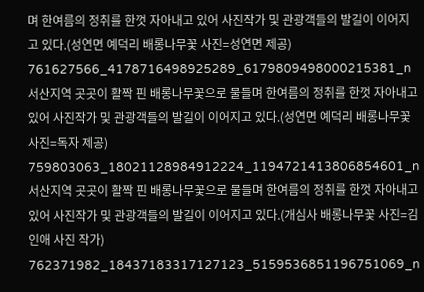며 한여름의 정취를 한껏 자아내고 있어 사진작가 및 관광객들의 발길이 이어지고 있다.(성연면 예덕리 배롱나무꽃 사진=성연면 제공)
761627566_4178716498925289_6179809498000215381_n
서산지역 곳곳이 활짝 핀 배롱나무꽃으로 물들며 한여름의 정취를 한껏 자아내고 있어 사진작가 및 관광객들의 발길이 이어지고 있다.(성연면 예덕리 배롱나무꽃 사진=독자 제공)
759803063_18021128984912224_1194721413806854601_n
서산지역 곳곳이 활짝 핀 배롱나무꽃으로 물들며 한여름의 정취를 한껏 자아내고 있어 사진작가 및 관광객들의 발길이 이어지고 있다.(개심사 배롱나무꽃 사진=김인애 사진 작가)
762371982_18437183317127123_5159536851196751069_n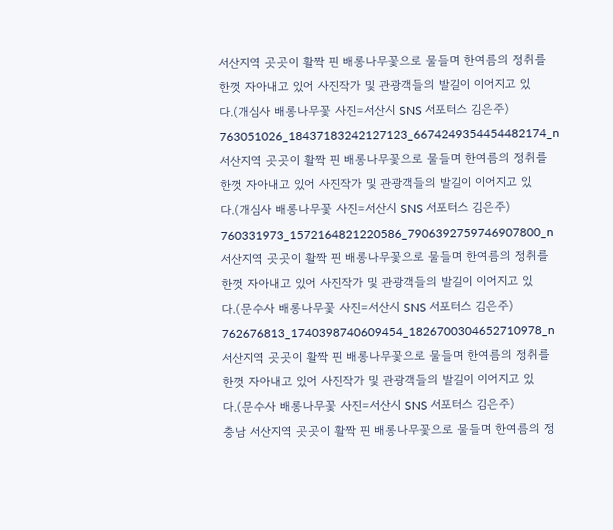서산지역 곳곳이 활짝 핀 배롱나무꽃으로 물들며 한여름의 정취를 한껏 자아내고 있어 사진작가 및 관광객들의 발길이 이어지고 있다.(개심사 배롱나무꽃 사진=서산시 SNS 서포터스 김은주)
763051026_18437183242127123_6674249354454482174_n
서산지역 곳곳이 활짝 핀 배롱나무꽃으로 물들며 한여름의 정취를 한껏 자아내고 있어 사진작가 및 관광객들의 발길이 이어지고 있다.(개심사 배롱나무꽃 사진=서산시 SNS 서포터스 김은주)
760331973_1572164821220586_7906392759746907800_n
서산지역 곳곳이 활짝 핀 배롱나무꽃으로 물들며 한여름의 정취를 한껏 자아내고 있어 사진작가 및 관광객들의 발길이 이어지고 있다.(문수사 배롱나무꽃 사진=서산시 SNS 서포터스 김은주)
762676813_1740398740609454_1826700304652710978_n
서산지역 곳곳이 활짝 핀 배롱나무꽃으로 물들며 한여름의 정취를 한껏 자아내고 있어 사진작가 및 관광객들의 발길이 이어지고 있다.(문수사 배롱나무꽃 사진=서산시 SNS 서포터스 김은주)
충남 서산지역 곳곳이 활짝 핀 배롱나무꽃으로 물들며 한여름의 정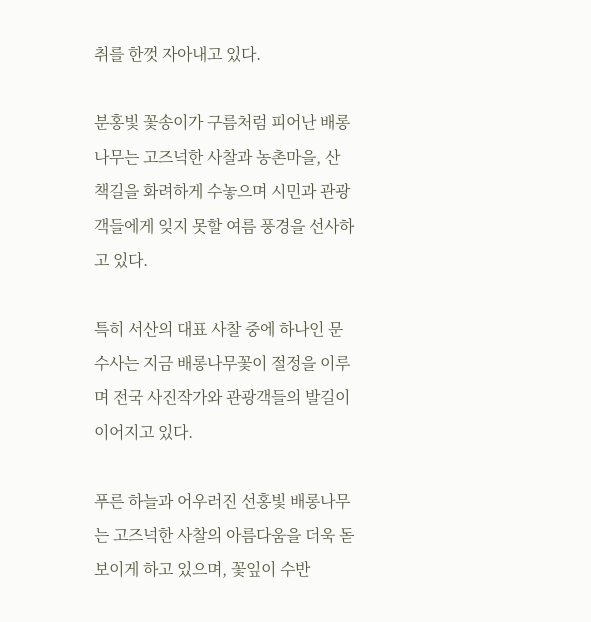취를 한껏 자아내고 있다.

분홍빛 꽃송이가 구름처럼 피어난 배롱나무는 고즈넉한 사찰과 농촌마을, 산책길을 화려하게 수놓으며 시민과 관광객들에게 잊지 못할 여름 풍경을 선사하고 있다.

특히 서산의 대표 사찰 중에 하나인 문수사는 지금 배롱나무꽃이 절정을 이루며 전국 사진작가와 관광객들의 발길이 이어지고 있다.

푸른 하늘과 어우러진 선홍빛 배롱나무는 고즈넉한 사찰의 아름다움을 더욱 돋보이게 하고 있으며, 꽃잎이 수반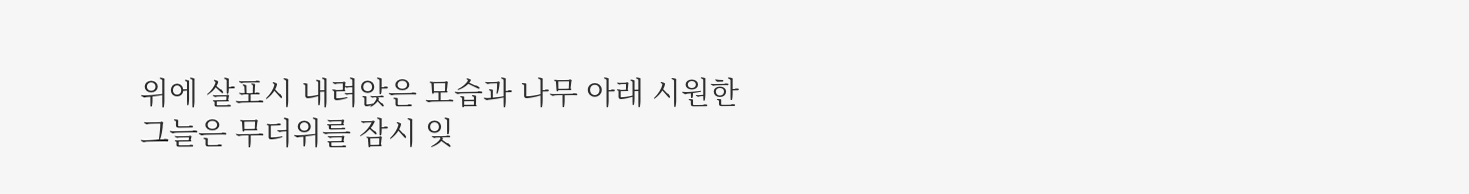위에 살포시 내려앉은 모습과 나무 아래 시원한 그늘은 무더위를 잠시 잊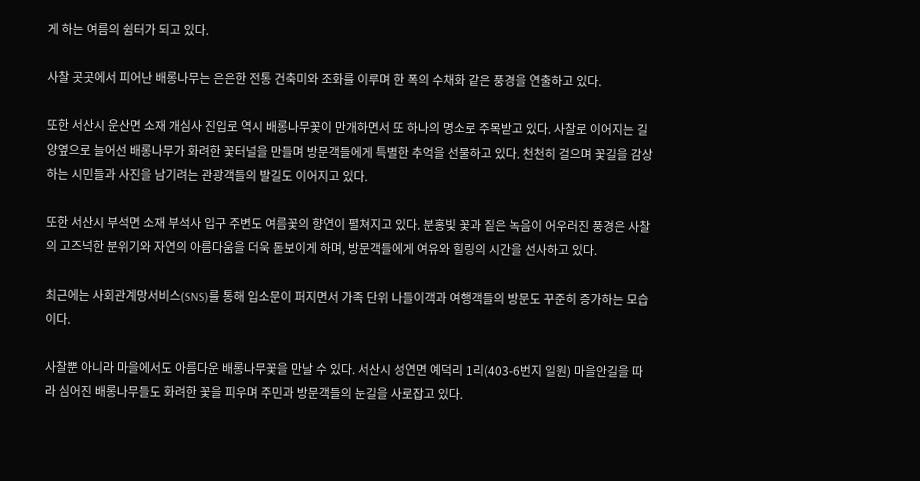게 하는 여름의 쉼터가 되고 있다.

사찰 곳곳에서 피어난 배롱나무는 은은한 전통 건축미와 조화를 이루며 한 폭의 수채화 같은 풍경을 연출하고 있다.

또한 서산시 운산면 소재 개심사 진입로 역시 배롱나무꽃이 만개하면서 또 하나의 명소로 주목받고 있다. 사찰로 이어지는 길 양옆으로 늘어선 배롱나무가 화려한 꽃터널을 만들며 방문객들에게 특별한 추억을 선물하고 있다. 천천히 걸으며 꽃길을 감상하는 시민들과 사진을 남기려는 관광객들의 발길도 이어지고 있다.

또한 서산시 부석면 소재 부석사 입구 주변도 여름꽃의 향연이 펼쳐지고 있다. 분홍빛 꽃과 짙은 녹음이 어우러진 풍경은 사찰의 고즈넉한 분위기와 자연의 아름다움을 더욱 돋보이게 하며, 방문객들에게 여유와 힐링의 시간을 선사하고 있다.

최근에는 사회관계망서비스(SNS)를 통해 입소문이 퍼지면서 가족 단위 나들이객과 여행객들의 방문도 꾸준히 증가하는 모습이다.

사찰뿐 아니라 마을에서도 아름다운 배롱나무꽃을 만날 수 있다. 서산시 성연면 예덕리 1리(403-6번지 일원) 마을안길을 따라 심어진 배롱나무들도 화려한 꽃을 피우며 주민과 방문객들의 눈길을 사로잡고 있다.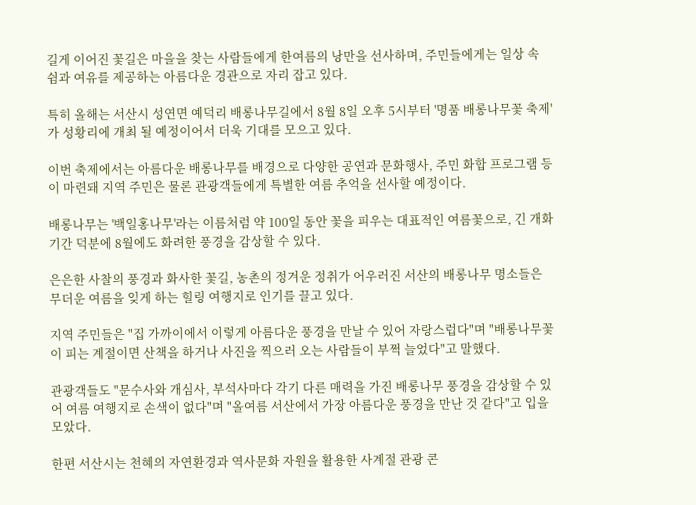길게 이어진 꽃길은 마을을 찾는 사람들에게 한여름의 낭만을 선사하며, 주민들에게는 일상 속 쉼과 여유를 제공하는 아름다운 경관으로 자리 잡고 있다.

특히 올해는 서산시 성연면 예덕리 배롱나무길에서 8월 8일 오후 5시부터 '명품 배롱나무꽃 축제'가 성황리에 개최 될 예정이어서 더욱 기대를 모으고 있다.

이번 축제에서는 아름다운 배롱나무를 배경으로 다양한 공연과 문화행사, 주민 화합 프로그램 등이 마련돼 지역 주민은 물론 관광객들에게 특별한 여름 추억을 선사할 예정이다.

배롱나무는 '백일홍나무'라는 이름처럼 약 100일 동안 꽃을 피우는 대표적인 여름꽃으로, 긴 개화 기간 덕분에 8월에도 화려한 풍경을 감상할 수 있다.

은은한 사찰의 풍경과 화사한 꽃길, 농촌의 정겨운 정취가 어우러진 서산의 배롱나무 명소들은 무더운 여름을 잊게 하는 힐링 여행지로 인기를 끌고 있다.

지역 주민들은 "집 가까이에서 이렇게 아름다운 풍경을 만날 수 있어 자랑스럽다"며 "배롱나무꽃이 피는 계절이면 산책을 하거나 사진을 찍으러 오는 사람들이 부쩍 늘었다"고 말했다.

관광객들도 "문수사와 개심사, 부석사마다 각기 다른 매력을 가진 배롱나무 풍경을 감상할 수 있어 여름 여행지로 손색이 없다"며 "올여름 서산에서 가장 아름다운 풍경을 만난 것 같다"고 입을 모았다.

한편 서산시는 천혜의 자연환경과 역사문화 자원을 활용한 사계절 관광 콘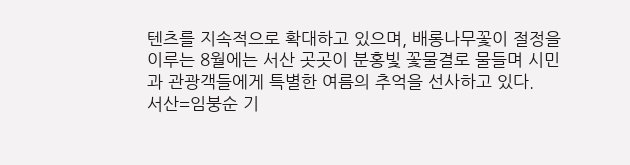텐츠를 지속적으로 확대하고 있으며, 배롱나무꽃이 절정을 이루는 8월에는 서산 곳곳이 분홍빛 꽃물결로 물들며 시민과 관광객들에게 특별한 여름의 추억을 선사하고 있다.
서산=임붕순 기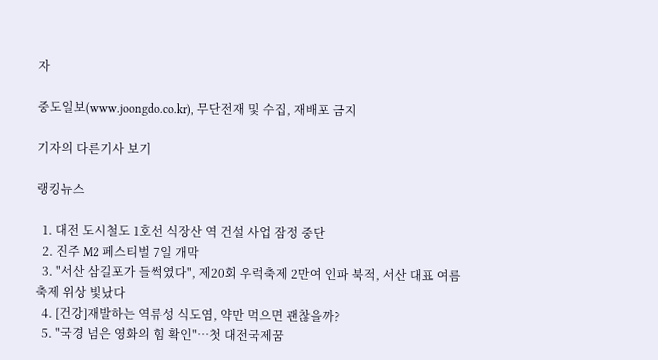자

중도일보(www.joongdo.co.kr), 무단전재 및 수집, 재배포 금지

기자의 다른기사 보기

랭킹뉴스

  1. 대전 도시철도 1호선 식장산 역 건설 사업 잠정 중단
  2. 진주 M2 페스티벌 7일 개막
  3. "서산 삼길포가 들썩였다", 제20회 우럭축제 2만여 인파 북적, 서산 대표 여름축제 위상 빛났다
  4. [건강]재발하는 역류성 식도염, 약만 먹으면 괜찮을까?
  5. "국경 넘은 영화의 힘 확인"…첫 대전국제꿈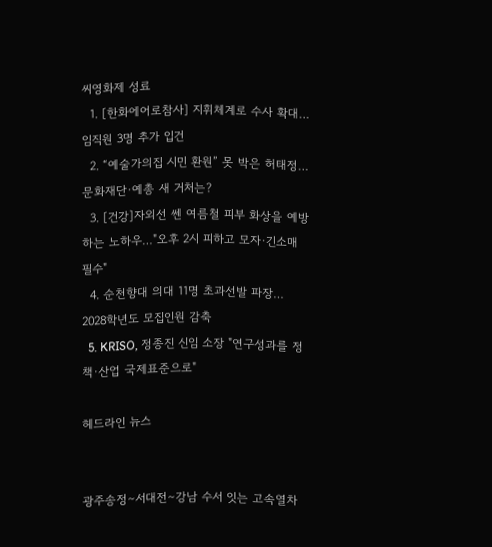씨영화제 성료
  1. [한화에어로참사] 지휘체계로 수사 확대… 임직원 3명 추가 입건
  2. “예술가의집 시민 환원” 못 박은 허태정…문화재단·예총 새 거처는?
  3. [건강]자외선 쎈 여름철 피부 화상을 예방하는 노하우…"오후 2시 피하고 모자·긴소매 필수"
  4. 순천향대 의대 11명 초과선발 파장… 2028학년도 모집인원 감축
  5. KRISO, 정종진 신임 소장 "연구성과를 정책·산업 국제표준으로"

헤드라인 뉴스


광주송정∼서대전∼강남 수서 잇는 고속열차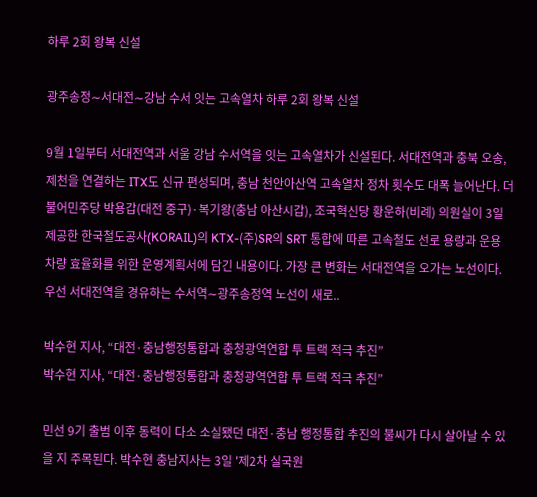하루 2회 왕복 신설

광주송정∼서대전∼강남 수서 잇는 고속열차 하루 2회 왕복 신설

9월 1일부터 서대전역과 서울 강남 수서역을 잇는 고속열차가 신설된다. 서대전역과 충북 오송, 제천을 연결하는 ITX도 신규 편성되며, 충남 천안아산역 고속열차 정차 횟수도 대폭 늘어난다. 더불어민주당 박용갑(대전 중구)·복기왕(충남 아산시갑), 조국혁신당 황운하(비례) 의원실이 3일 제공한 한국철도공사(KORAIL)의 KTX-(주)SR의 SRT 통합에 따른 고속철도 선로 용량과 운용 차량 효율화를 위한 운영계획서에 담긴 내용이다. 가장 큰 변화는 서대전역을 오가는 노선이다. 우선 서대전역을 경유하는 수서역∼광주송정역 노선이 새로..

박수현 지사, “대전·충남행정통합과 충청광역연합 투 트랙 적극 추진”
박수현 지사, “대전·충남행정통합과 충청광역연합 투 트랙 적극 추진”

민선 9기 출범 이후 동력이 다소 소실됐던 대전·충남 행정통합 추진의 불씨가 다시 살아날 수 있을 지 주목된다. 박수현 충남지사는 3일 '제2차 실국원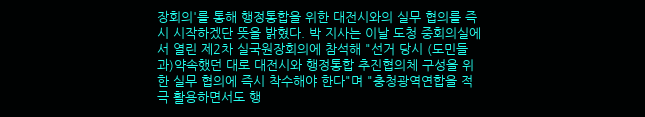장회의'를 통해 행정통합을 위한 대전시와의 실무 협의를 즉시 시작하겠단 뜻을 밝혔다. 박 지사는 이날 도청 중회의실에서 열린 제2차 실국원장회의에 참석해 "선거 당시 (도민들과)약속했던 대로 대전시와 행정통합 추진협의체 구성을 위한 실무 협의에 즉시 착수해야 한다"며 "충청광역연합을 적극 활용하면서도 행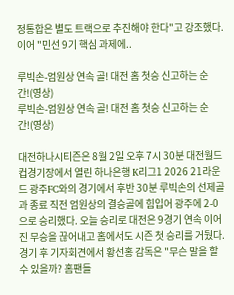정통합은 별도 트랙으로 추진해야 한다"고 강조했다. 이어 "민선 9기 핵심 과제에..

루빅손-엄원상 연속 골! 대전 홈 첫승 신고하는 순간!(영상)
루빅손-엄원상 연속 골! 대전 홈 첫승 신고하는 순간!(영상)

대전하나시티즌은 8월 2일 오후 7시 30분 대전월드컵경기장에서 열린 하나은행 K리그1 2026 21라운드 광주FC와의 경기에서 후반 30분 루빅손의 선제골과 종료 직전 엄원상의 결승골에 힘입어 광주에 2-0으로 승리했다. 오늘 승리로 대전은 9경기 연속 이어진 무승을 끊어내고 홈에서도 시즌 첫 승리를 거뒀다. 경기 후 기자회견에서 황선홍 감독은 "무슨 말을 할 수 있을까? 홈팬들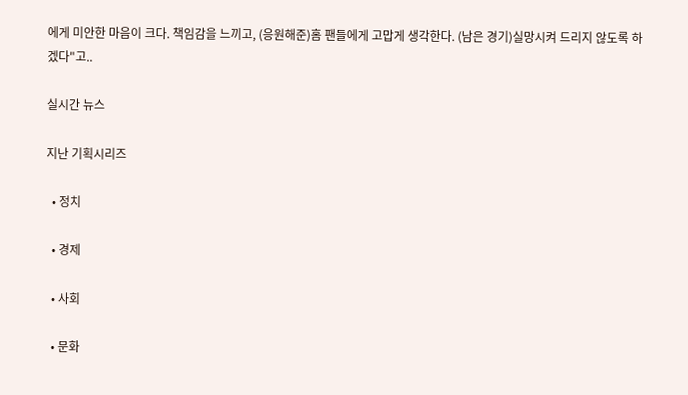에게 미안한 마음이 크다. 책임감을 느끼고, (응원해준)홈 팬들에게 고맙게 생각한다. (남은 경기)실망시켜 드리지 않도록 하겠다"고..

실시간 뉴스

지난 기획시리즈

  • 정치

  • 경제

  • 사회

  • 문화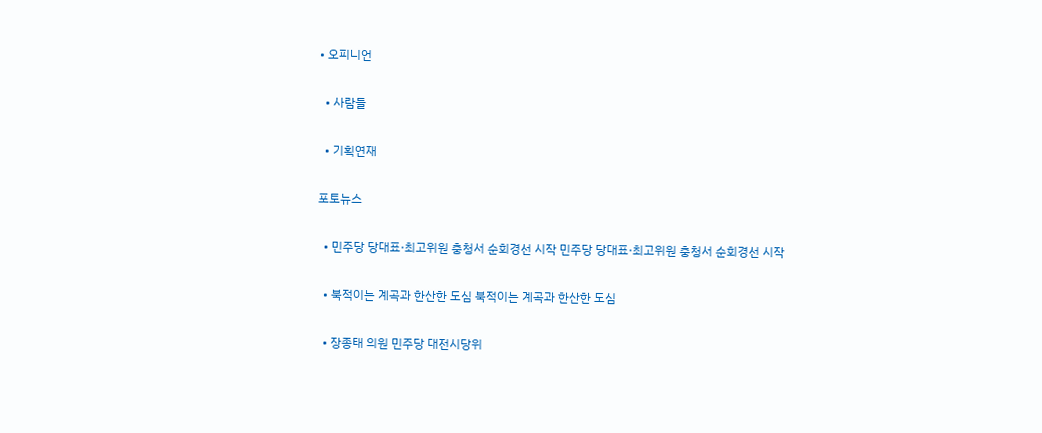• 오피니언

  • 사람들

  • 기획연재

포토뉴스

  • 민주당 당대표·최고위원 충청서 순회경선 시작 민주당 당대표·최고위원 충청서 순회경선 시작

  • 북적이는 계곡과 한산한 도심 북적이는 계곡과 한산한 도심

  • 장종태 의원 민주당 대전시당위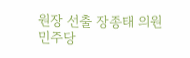원장 선출 장종태 의원 민주당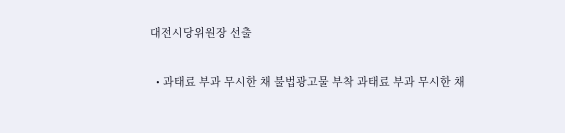대전시당위원장 선출

  • 과태료 부과 무시한 채 불법광고물 부착 과태료 부과 무시한 채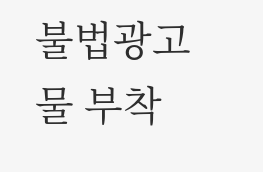불법광고물 부착